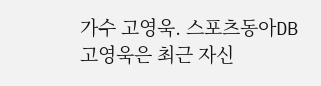가수 고영욱. 스포츠동아DB
고영욱은 최근 자신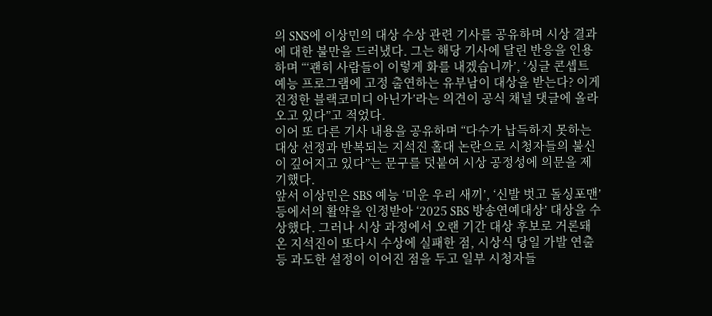의 SNS에 이상민의 대상 수상 관련 기사를 공유하며 시상 결과에 대한 불만을 드러냈다. 그는 해당 기사에 달린 반응을 인용하며 “‘괜히 사람들이 이렇게 화를 내겠습니까’, ‘싱글 콘셉트 예능 프로그램에 고정 출연하는 유부남이 대상을 받는다? 이게 진정한 블랙코미디 아닌가’라는 의견이 공식 채널 댓글에 올라오고 있다”고 적었다.
이어 또 다른 기사 내용을 공유하며 “다수가 납득하지 못하는 대상 선정과 반복되는 지석진 홀대 논란으로 시청자들의 불신이 깊어지고 있다”는 문구를 덧붙여 시상 공정성에 의문을 제기했다.
앞서 이상민은 SBS 예능 ‘미운 우리 새끼’, ‘신발 벗고 돌싱포맨’ 등에서의 활약을 인정받아 ‘2025 SBS 방송연예대상’ 대상을 수상했다. 그러나 시상 과정에서 오랜 기간 대상 후보로 거론돼 온 지석진이 또다시 수상에 실패한 점, 시상식 당일 가발 연출 등 과도한 설정이 이어진 점을 두고 일부 시청자들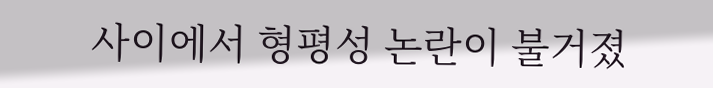사이에서 형평성 논란이 불거졌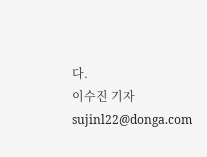다.
이수진 기자 sujinl22@donga.com